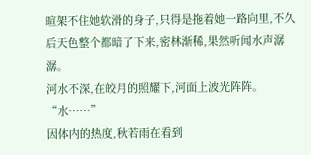暄架不住她软滑的身子,只得是拖着她一路向里,不久后天色整个都暗了下来,密林渐稀,果然听闻水声潺潺。
河水不深,在皎月的照耀下,河面上波光阵阵。
“水……”
因体内的热度,秋若雨在看到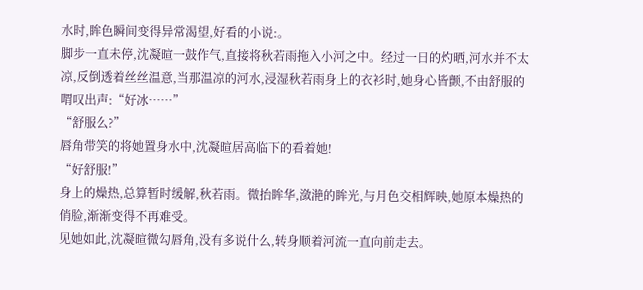水时,眸色瞬间变得异常渴望,好看的小说:。
脚步一直未停,沈凝暄一鼓作气,直接将秋若雨拖入小河之中。经过一日的灼晒,河水并不太凉,反倒透着丝丝温意,当那温凉的河水,浸湿秋若雨身上的衣衫时,她身心皆颤,不由舒服的喟叹出声:“好冰……”
“舒服么?”
唇角带笑的将她置身水中,沈凝暄居高临下的看着她!
“好舒服!”
身上的燥热,总算暂时缓解,秋若雨。微抬眸华,潋滟的眸光,与月色交相辉映,她原本燥热的俏脸,渐渐变得不再难受。
见她如此,沈凝暄微勾唇角,没有多说什么,转身顺着河流一直向前走去。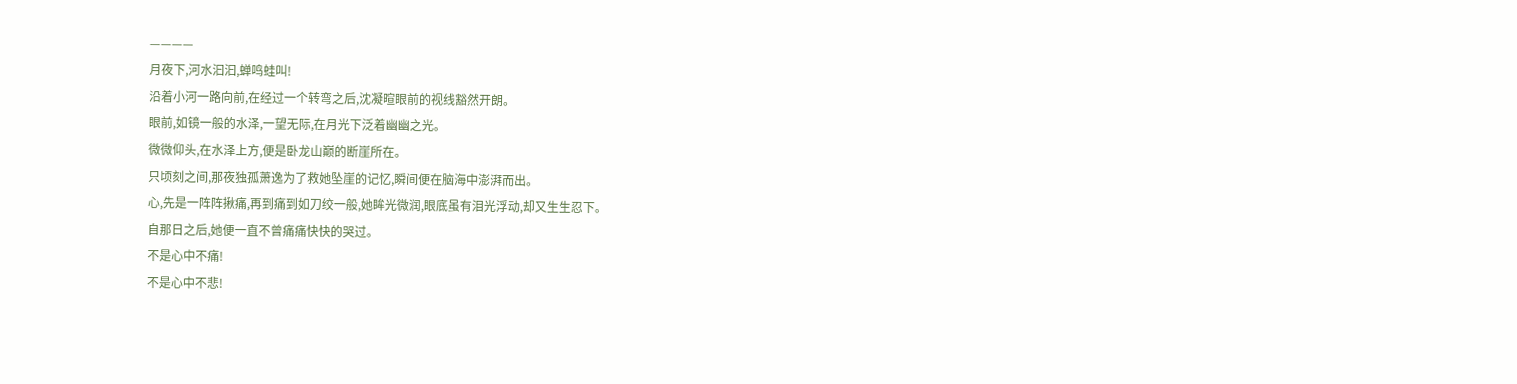————
月夜下,河水汩汩,蝉鸣蛙叫!
沿着小河一路向前,在经过一个转弯之后,沈凝暄眼前的视线豁然开朗。
眼前,如镜一般的水泽,一望无际,在月光下泛着幽幽之光。
微微仰头,在水泽上方,便是卧龙山巅的断崖所在。
只顷刻之间,那夜独孤萧逸为了救她坠崖的记忆,瞬间便在脑海中澎湃而出。
心,先是一阵阵揪痛,再到痛到如刀绞一般,她眸光微润,眼底虽有泪光浮动,却又生生忍下。
自那日之后,她便一直不曾痛痛快快的哭过。
不是心中不痛!
不是心中不悲!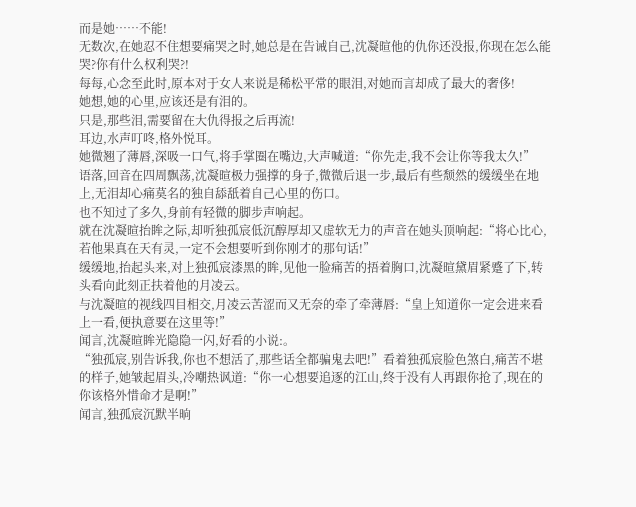而是她……不能!
无数次,在她忍不住想要痛哭之时,她总是在告诫自己,沈凝暄他的仇你还没报,你现在怎么能哭?你有什么权利哭?!
每每,心念至此时,原本对于女人来说是稀松平常的眼泪,对她而言却成了最大的奢侈!
她想,她的心里,应该还是有泪的。
只是,那些泪,需要留在大仇得报之后再流!
耳边,水声叮咚,格外悦耳。
她微翘了薄唇,深吸一口气,将手掌圈在嘴边,大声喊道:“你先走,我不会让你等我太久!”
语落,回音在四周飘荡,沈凝暄极力强撑的身子,微微后退一步,最后有些颓然的缓缓坐在地上,无泪却心痛莫名的独自舔舐着自己心里的伤口。
也不知过了多久,身前有轻微的脚步声响起。
就在沈凝暄抬眸之际,却听独孤宸低沉醇厚却又虚软无力的声音在她头顶响起:“将心比心,若他果真在天有灵,一定不会想要听到你刚才的那句话!”
缓缓地,抬起头来,对上独孤宸漆黑的眸,见他一脸痛苦的捂着胸口,沈凝暄黛眉紧蹙了下,转头看向此刻正扶着他的月凌云。
与沈凝暄的视线四目相交,月凌云苦涩而又无奈的牵了牵薄唇:“皇上知道你一定会进来看上一看,便执意要在这里等!”
闻言,沈凝暄眸光隐隐一闪,好看的小说:。
“独孤宸,别告诉我,你也不想活了,那些话全都骗鬼去吧!”看着独孤宸脸色煞白,痛苦不堪的样子,她皱起眉头,冷嘲热讽道:“你一心想要追逐的江山,终于没有人再跟你抢了,现在的你该格外惜命才是啊!”
闻言,独孤宸沉默半晌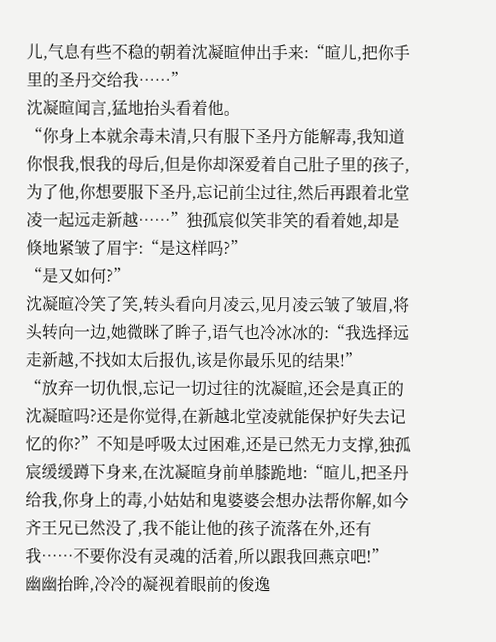儿,气息有些不稳的朝着沈凝暄伸出手来:“暄儿,把你手里的圣丹交给我……”
沈凝暄闻言,猛地抬头看着他。
“你身上本就余毒未清,只有服下圣丹方能解毒,我知道你恨我,恨我的母后,但是你却深爱着自己肚子里的孩子,为了他,你想要服下圣丹,忘记前尘过往,然后再跟着北堂凌一起远走新越……”独孤宸似笑非笑的看着她,却是倏地紧皱了眉宇:“是这样吗?”
“是又如何?”
沈凝暄冷笑了笑,转头看向月凌云,见月凌云皱了皱眉,将头转向一边,她微眯了眸子,语气也冷冰冰的:“我选择远走新越,不找如太后报仇,该是你最乐见的结果!”
“放弃一切仇恨,忘记一切过往的沈凝暄,还会是真正的沈凝暄吗?还是你觉得,在新越北堂凌就能保护好失去记忆的你?”不知是呼吸太过困难,还是已然无力支撑,独孤宸缓缓蹲下身来,在沈凝暄身前单膝跪地:“暄儿,把圣丹给我,你身上的毒,小姑姑和鬼婆婆会想办法帮你解,如今齐王兄已然没了,我不能让他的孩子流落在外,还有我……不要你没有灵魂的活着,所以跟我回燕京吧!”
幽幽抬眸,冷冷的凝视着眼前的俊逸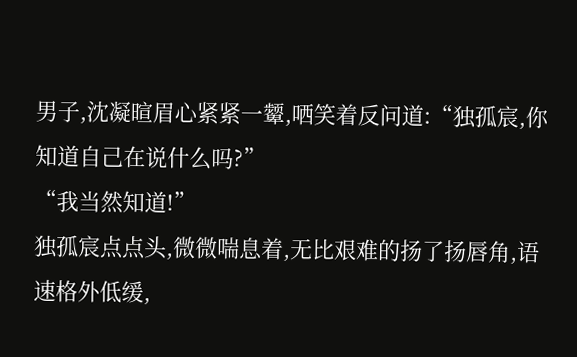男子,沈凝暄眉心紧紧一颦,哂笑着反问道:“独孤宸,你知道自己在说什么吗?”
“我当然知道!”
独孤宸点点头,微微喘息着,无比艰难的扬了扬唇角,语速格外低缓,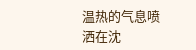温热的气息喷洒在沈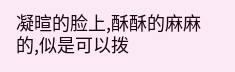凝暄的脸上,酥酥的麻麻的,似是可以拨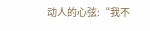动人的心弦:“我不